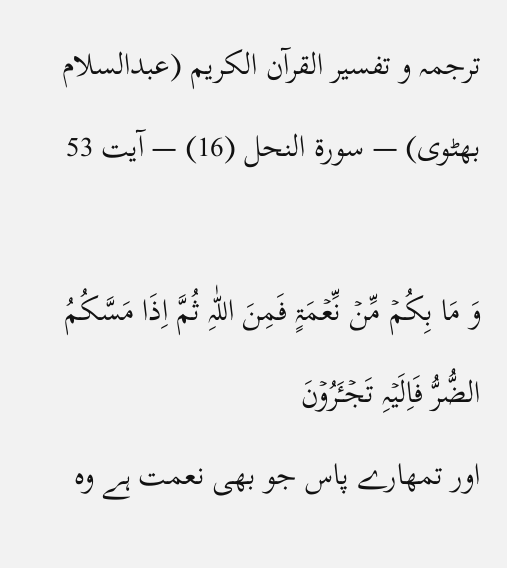ترجمہ و تفسیر القرآن الکریم (عبدالسلام بھٹوی) — سورۃ النحل (16) — آیت 53

وَ مَا بِکُمۡ مِّنۡ نِّعۡمَۃٍ فَمِنَ اللّٰہِ ثُمَّ اِذَا مَسَّکُمُ الضُّرُّ فَاِلَیۡہِ تَجۡـَٔرُوۡنَ
اور تمھارے پاس جو بھی نعمت ہے وہ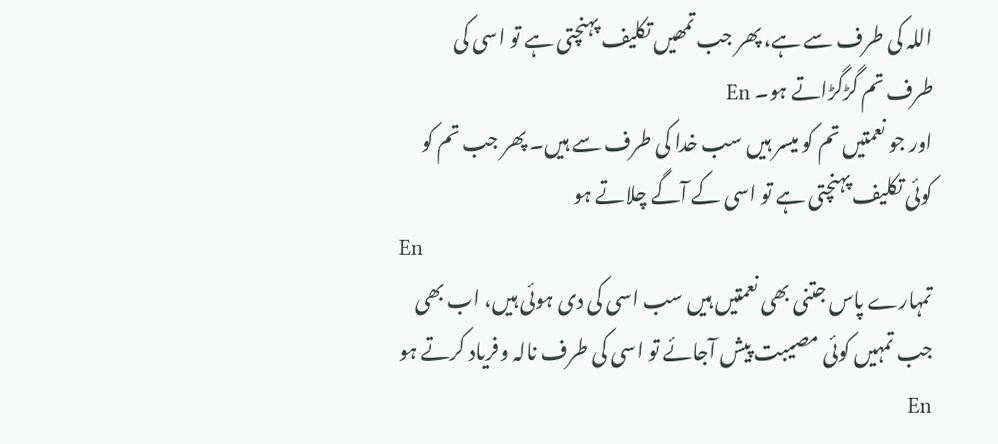اللہ کی طرف سے ہے، پھر جب تمھیں تکلیف پہنچتی ہے تو اسی کی طرف تم گڑگڑاتے ہو۔ En
اور جو نعمتیں تم کو میسر ہیں سب خدا کی طرف سے ہیں۔ پھر جب تم کو کوئی تکلیف پہنچتی ہے تو اسی کے آگے چلاتے ہو
En
تمہارے پاس جتنی بھی نعمتیں ہیں سب اسی کی دی ہوئی ہیں، اب بھی جب تمہیں کوئی مصیبت پیش آجائے تو اسی کی طرف نالہ وفریاد کرتے ہو En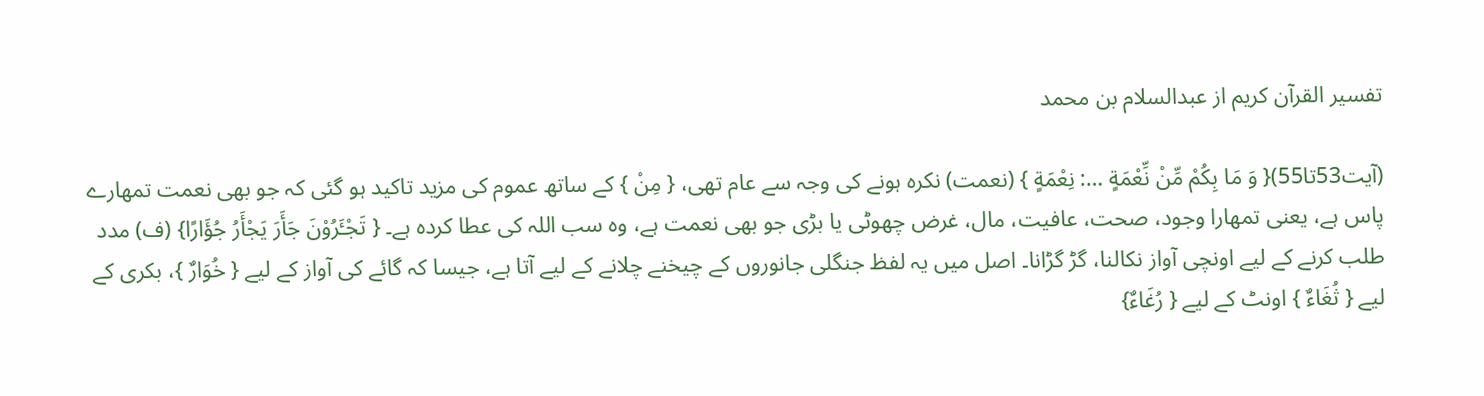تفسیر القرآن کریم از عبدالسلام بن محمد

(آیت53تا55){ وَ مَا بِكُمْ مِّنْ نِّعْمَةٍ …: نِعْمَةٍ } (نعمت) نکرہ ہونے کی وجہ سے عام تھی، { مِنْ } کے ساتھ عموم کی مزید تاکید ہو گئی کہ جو بھی نعمت تمھارے پاس ہے، یعنی تمھارا وجود، صحت، عافیت، مال، غرض چھوٹی یا بڑی جو بھی نعمت ہے، وہ سب اللہ کی عطا کردہ ہے۔ { تَجْـَٔرُوْنَ جَأَرَ يَجْأَرُ جُؤَارًا} (ف) مدد طلب کرنے کے لیے اونچی آواز نکالنا، گڑ گڑانا۔ اصل میں یہ لفظ جنگلی جانوروں کے چیخنے چلانے کے لیے آتا ہے، جیسا کہ گائے کی آواز کے لیے { خُوَارٌ }، بکری کے لیے { ثُغَاءٌ } اونٹ کے لیے { رُغَاءٌ}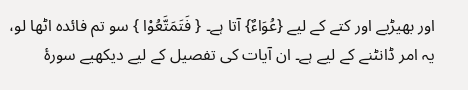اور بھیڑیے اور کتے کے لیے {عُوَاءٌ} آتا ہے۔ { فَتَمَتَّعُوْا } سو تم فائدہ اٹھا لو، یہ امر ڈانٹنے کے لیے ہے۔ ان آیات کی تفصیل کے لیے دیکھیے سورۂ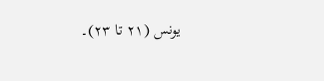یونس (۲۱ تا ۲۳)۔